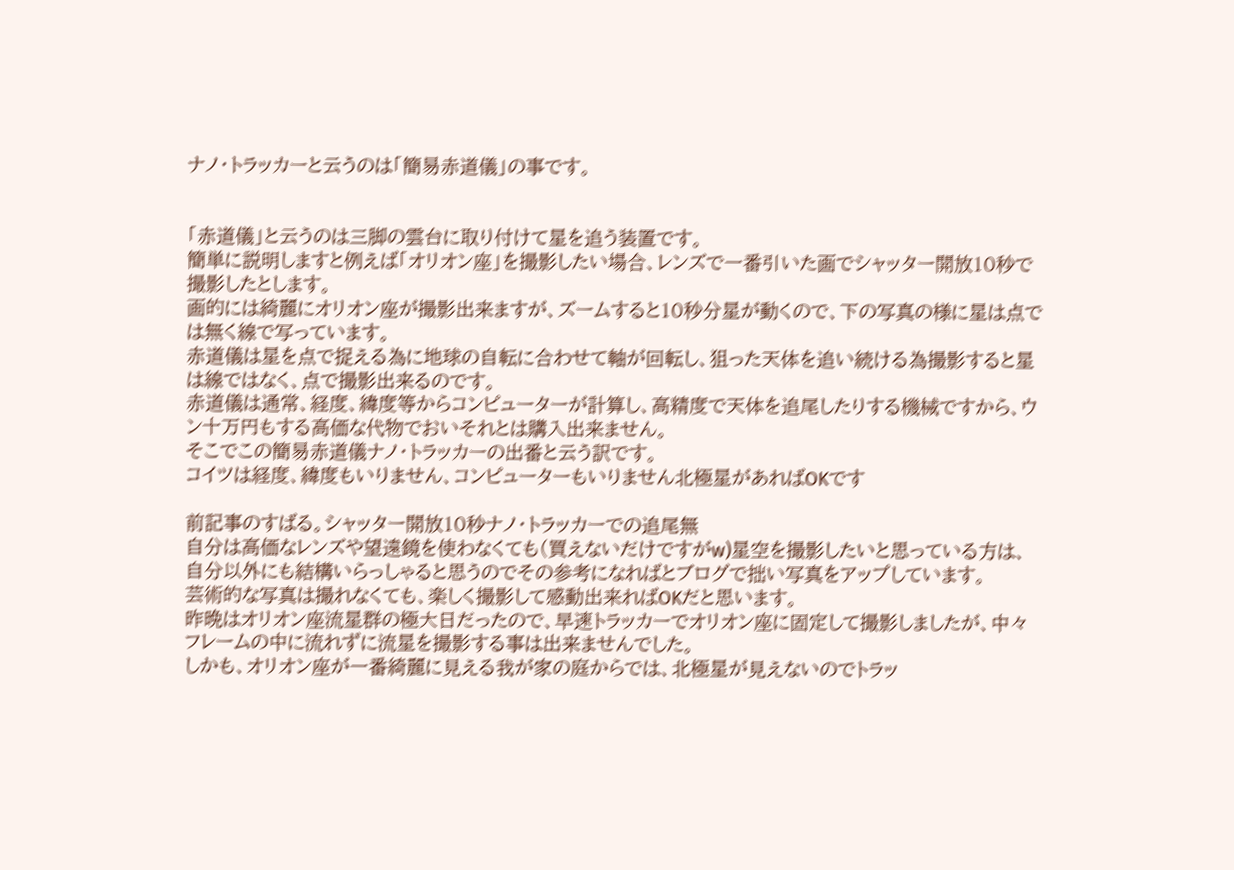ナノ・トラッカーと云うのは「簡易赤道儀」の事です。


「赤道儀」と云うのは三脚の雲台に取り付けて星を追う装置です。
簡単に説明しますと例えば「オリオン座」を撮影したい場合、レンズで一番引いた画でシャッター開放10秒で撮影したとします。
画的には綺麗にオリオン座が撮影出来ますが、ズームすると10秒分星が動くので、下の写真の様に星は点では無く線で写っています。
赤道儀は星を点で捉える為に地球の自転に合わせて軸が回転し、狙った天体を追い続ける為撮影すると星は線ではなく、点で撮影出来るのです。
赤道儀は通常、経度、緯度等からコンピューターが計算し、高精度で天体を追尾したりする機械ですから、ウン十万円もする高価な代物でおいそれとは購入出来ません。
そこでこの簡易赤道儀ナノ・トラッカーの出番と云う訳です。
コイツは経度、緯度もいりません、コンピューターもいりません北極星があればOKです

前記事のすばる。シャッター開放10秒ナノ・トラッカーでの追尾無
自分は高価なレンズや望遠鏡を使わなくても(買えないだけですがw)星空を撮影したいと思っている方は、自分以外にも結構いらっしゃると思うのでその参考になればとブログで拙い写真をアップしています。
芸術的な写真は撮れなくても、楽しく撮影して感動出来ればOKだと思います。
昨晩はオリオン座流星群の極大日だったので、早速トラッカーでオリオン座に固定して撮影しましたが、中々フレームの中に流れずに流星を撮影する事は出来ませんでした。
しかも、オリオン座が一番綺麗に見える我が家の庭からでは、北極星が見えないのでトラッ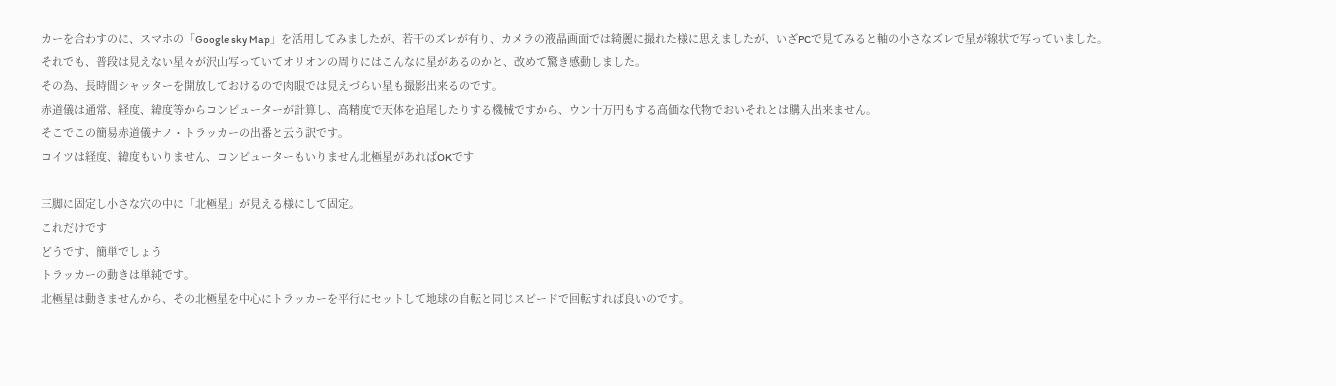カーを合わすのに、スマホの「Google sky Map」を活用してみましたが、若干のズレが有り、カメラの液晶画面では綺麗に撮れた様に思えましたが、いざPCで見てみると軸の小さなズレで星が線状で写っていました。
それでも、普段は見えない星々が沢山写っていてオリオンの周りにはこんなに星があるのかと、改めて驚き感動しました。
その為、長時間シャッターを開放しておけるので肉眼では見えづらい星も撮影出来るのです。
赤道儀は通常、経度、緯度等からコンピューターが計算し、高精度で天体を追尾したりする機械ですから、ウン十万円もする高価な代物でおいそれとは購入出来ません。
そこでこの簡易赤道儀ナノ・トラッカーの出番と云う訳です。
コイツは経度、緯度もいりません、コンピューターもいりません北極星があればOKです

三脚に固定し小さな穴の中に「北極星」が見える様にして固定。
これだけです
どうです、簡単でしょう
トラッカーの動きは単純です。
北極星は動きませんから、その北極星を中心にトラッカーを平行にセットして地球の自転と同じスピードで回転すれば良いのです。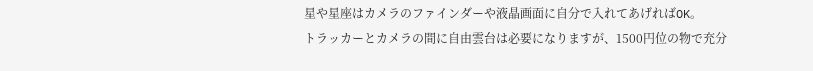星や星座はカメラのファインダーや液晶画面に自分で入れてあげればOK。
トラッカーとカメラの間に自由雲台は必要になりますが、1500円位の物で充分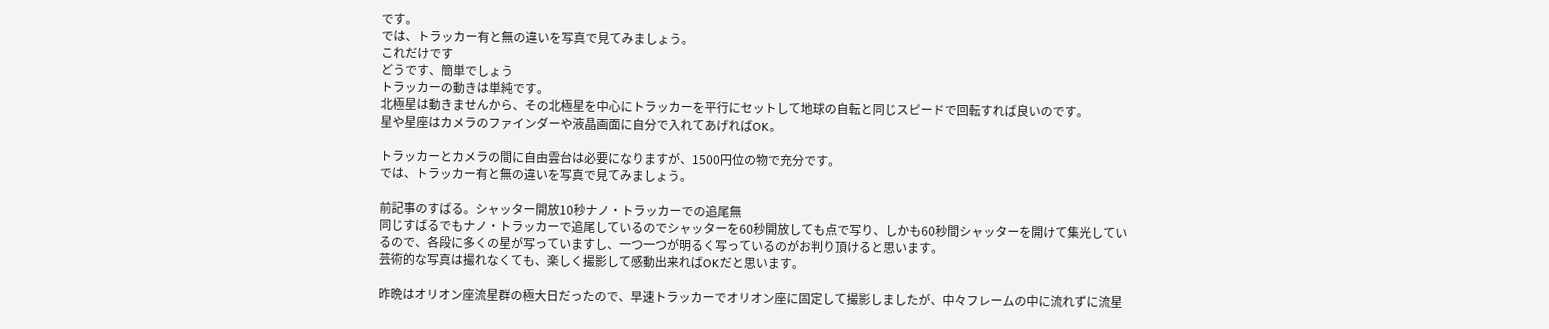です。
では、トラッカー有と無の違いを写真で見てみましょう。
これだけです
どうです、簡単でしょう
トラッカーの動きは単純です。
北極星は動きませんから、その北極星を中心にトラッカーを平行にセットして地球の自転と同じスピードで回転すれば良いのです。
星や星座はカメラのファインダーや液晶画面に自分で入れてあげればOK。

トラッカーとカメラの間に自由雲台は必要になりますが、1500円位の物で充分です。
では、トラッカー有と無の違いを写真で見てみましょう。

前記事のすばる。シャッター開放10秒ナノ・トラッカーでの追尾無
同じすばるでもナノ・トラッカーで追尾しているのでシャッターを60秒開放しても点で写り、しかも60秒間シャッターを開けて集光しているので、各段に多くの星が写っていますし、一つ一つが明るく写っているのがお判り頂けると思います。
芸術的な写真は撮れなくても、楽しく撮影して感動出来ればOKだと思います。

昨晩はオリオン座流星群の極大日だったので、早速トラッカーでオリオン座に固定して撮影しましたが、中々フレームの中に流れずに流星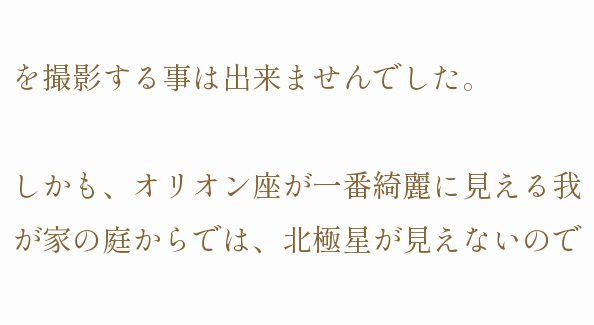を撮影する事は出来ませんでした。

しかも、オリオン座が一番綺麗に見える我が家の庭からでは、北極星が見えないので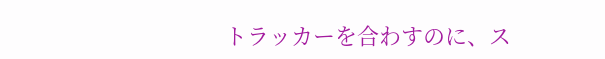トラッカーを合わすのに、ス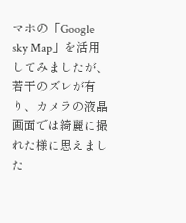マホの「Google sky Map」を活用してみましたが、若干のズレが有り、カメラの液晶画面では綺麗に撮れた様に思えました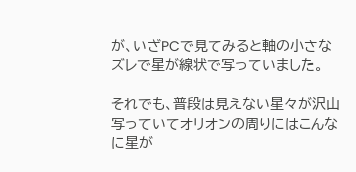が、いざPCで見てみると軸の小さなズレで星が線状で写っていました。

それでも、普段は見えない星々が沢山写っていてオリオンの周りにはこんなに星が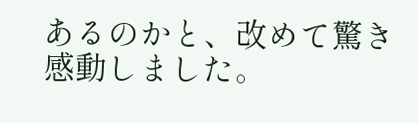あるのかと、改めて驚き感動しました。